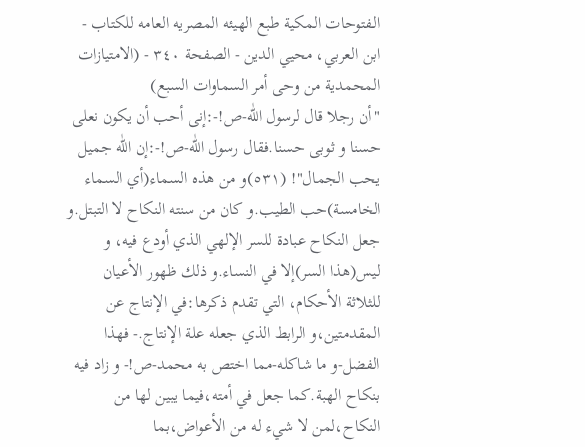الـفتوحات المکية طبع الهيئه المصريه العامه للکتاب - ابن العربي، محيي الدين - الصفحة ٣٤٠ - (الامتيازات المحمدية من وحى أمر السماوات السبع)
"أن رجلا قال لرسول اللّٰه-ص!-:إنى أحب أن يكون نعلى حسنا و ثوبى حسنا.فقال رسول اللّٰه-ص!-:إن اللّٰه جميل يحب الجمال"! (٥٣١)و من هذه السماء(أي السماء الخامسة)حب الطيب.و كان من سنته النكاح لا التبتل.و جعل النكاح عبادة للسر الإلهي الذي أودع فيه، و ليس(هذا السر)إلا في النساء.و ذلك ظهور الأعيان للثلاثة الأحكام، التي تقدم ذكرها:في الإنتاج عن المقدمتين،و الرابط الذي جعله علة الإنتاج.- فهذا الفضل-و ما شاكله-مما اختص به محمد-ص!- و زاد فيه بنكاح الهبة.كما جعل في أمته،فيما يبين لها من النكاح،لمن لا شيء له من الأعواض،بما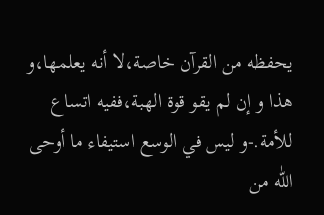يحفظه من القرآن خاصة،لا أنه يعلمها،و هذا و إن لم يقو قوة الهبة،ففيه اتساع للأمة.-و ليس في الوسع استيفاء ما أوحى اللّٰه من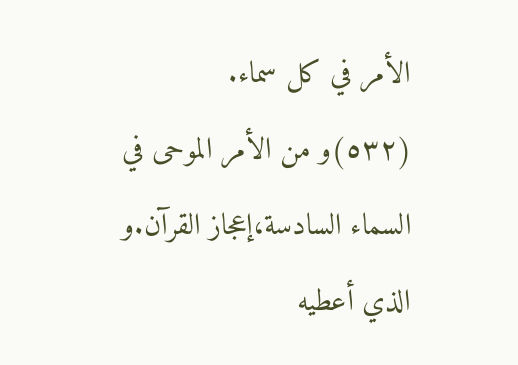الأمر في كل سماء.
(٥٣٢)و من الأمر الموحى في السماء السادسة،إعجاز القرآن.و الذي أعطيه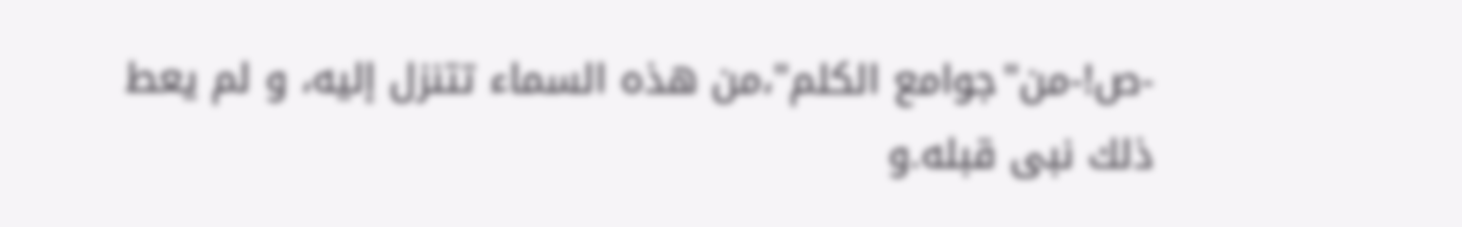-ص!-من"جوامع الكلم"،من هذه السماء تتنزل إليه، و لم يعط ذلك نبى قبله.و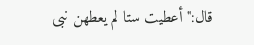قال:"أعطيت ستا لم يعطهن نبى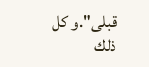قبلى".و كل ذلك